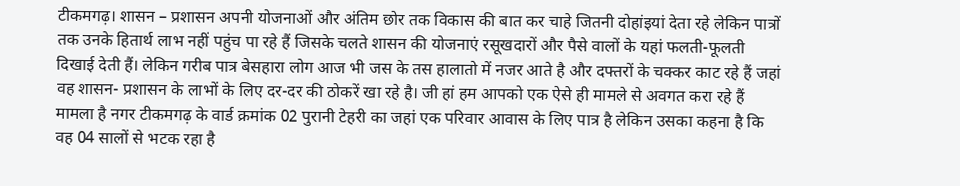टीकमगढ़। शासन – प्रशासन अपनी योजनाओं और अंतिम छोर तक विकास की बात कर चाहे जितनी दोहांइयां देता रहे लेकिन पात्रों तक उनके हितार्थ लाभ नहीं पहुंच पा रहे हैं जिसके चलते शासन की योजनाएं रसूखदारों और पैसे वालों के यहां फलती-फूलती दिखाई देती हैं। लेकिन गरीब पात्र बेसहारा लोग आज भी जस के तस हालातो में नजर आते है और दफ्तरों के चक्कर काट रहे हैं जहां वह शासन- प्रशासन के लाभों के लिए दर-दर की ठोकरें खा रहे है। जी हां हम आपको एक ऐसे ही मामले से अवगत करा रहे हैं मामला है नगर टीकमगढ़ के वार्ड क्रमांक 02 पुरानी टेहरी का जहां एक परिवार आवास के लिए पात्र है लेकिन उसका कहना है कि वह 04 सालों से भटक रहा है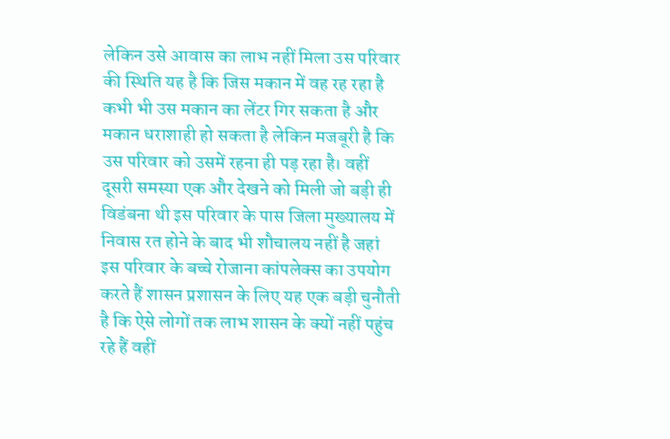लेकिन उसे आवास का लाभ नहीं मिला उस परिवार की स्थिति यह है कि जिस मकान में वह रह रहा है कभी भी उस मकान का लेंटर गिर सकता है और मकान धराशाही हो सकता है लेकिन मजबूरी है कि उस परिवार को उसमें रहना ही पड़ रहा है। वहीं दूसरी समस्या एक और देखने को मिली जो बड़ी ही विडंबना थी इस परिवार के पास जिला मुख्यालय में निवास रत होने के बाद भी शौचालय नहीं है जहां इस परिवार के बच्चे रोजाना कांपलेक्स का उपयोग करते हैं शासन प्रशासन के लिए यह एक बड़ी चुनौती है कि ऐसे लोगों तक लाभ शासन के क्यों नहीं पहुंच रहे हैं वहीं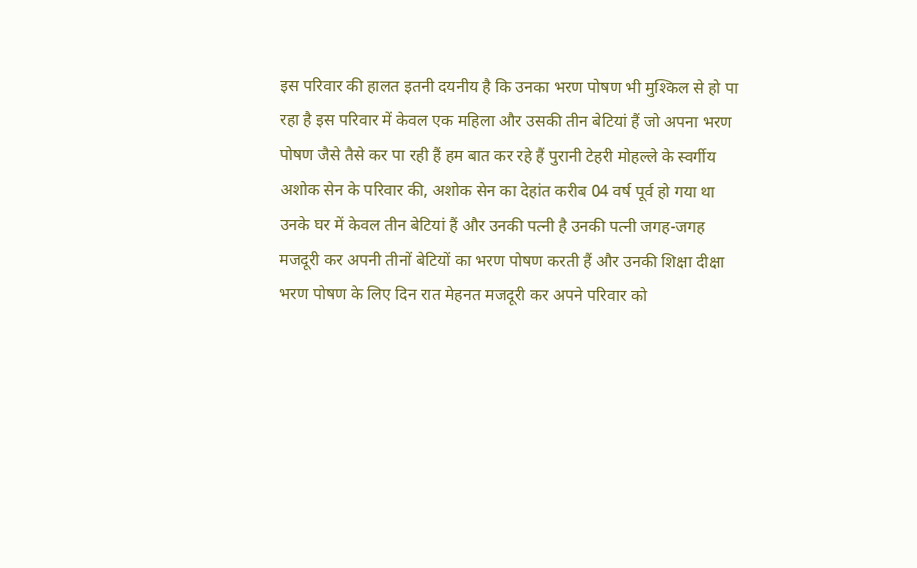इस परिवार की हालत इतनी दयनीय है कि उनका भरण पोषण भी मुश्किल से हो पा रहा है इस परिवार में केवल एक महिला और उसकी तीन बेटियां हैं जो अपना भरण पोषण जैसे तैसे कर पा रही हैं हम बात कर रहे हैं पुरानी टेहरी मोहल्ले के स्वर्गीय अशोक सेन के परिवार की, अशोक सेन का देहांत करीब 04 वर्ष पूर्व हो गया था उनके घर में केवल तीन बेटियां हैं और उनकी पत्नी है उनकी पत्नी जगह-जगह मजदूरी कर अपनी तीनों बेटियों का भरण पोषण करती हैं और उनकी शिक्षा दीक्षा भरण पोषण के लिए दिन रात मेहनत मजदूरी कर अपने परिवार को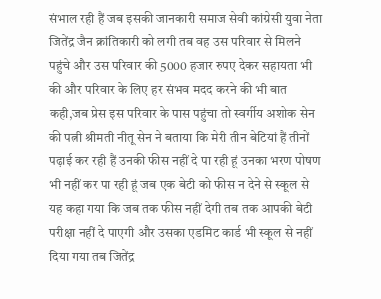संभाल रही हैं जब इसकी जानकारी समाज सेवी कांग्रेसी युवा नेता जितेंद्र जैन क्रांतिकारी को लगी तब वह उस परिवार से मिलने पहुंचे और उस परिवार की 5000 हजार रुपए देकर सहायता भी की और परिवार के लिए हर संभव मदद करने की भी बात कही,जब प्रेस इस परिवार के पास पहुंचा तो स्वर्गीय अशोक सेन की पत्नी श्रीमती नीतू सेन ने बताया कि मेरी तीन बेटियां हैं तीनों पढ़ाई कर रही हैं उनकी फीस नहीं दे पा रही हूं उनका भरण पोषण भी नहीं कर पा रही हूं जब एक बेटी को फीस न देने से स्कूल से यह कहा गया कि जब तक फीस नहीं देगी तब तक आपकी बेटी परीक्षा नहीं दे पाएगी और उसका एडमिट कार्ड भी स्कूल से नहीं दिया गया तब जितेंद्र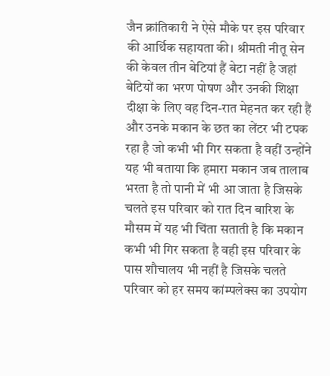जैन क्रांतिकारी ने ऐसे मौके पर इस परिवार की आर्थिक सहायता की। श्रीमती नीतू सेन की केवल तीन बेटियां हैं बेटा नहीं है जहां बेटियों का भरण पोषण और उनकी शिक्षा दीक्षा के लिए वह दिन-रात मेहनत कर रही हैं और उनके मकान के छत का लेंटर भी टपक रहा है जो कभी भी गिर सकता है वहीं उन्होंने यह भी बताया कि हमारा मकान जब तालाब भरता है तो पानी में भी आ जाता है जिसके चलते इस परिवार को रात दिन बारिश के मौसम में यह भी चिंता सताती है कि मकान कभी भी गिर सकता है वही इस परिवार के पास शौचालय भी नहीं है जिसके चलते परिवार को हर समय कांम्पलेक्स का उपयोग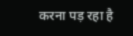करना पड़ रहा है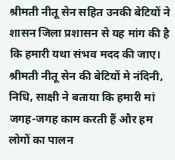श्रीमती नीतू सेन सहित उनकी बेटियों ने शासन जिला प्रशासन से यह मांग की है कि हमारी यथा संभव मदद की जाए। श्रीमती नीतू सेन की बेटियों मे नंदिनी, निधि, साक्षी ने बताया कि हमारी मां जगह-जगह काम करती हैं और हम लोगों का पालन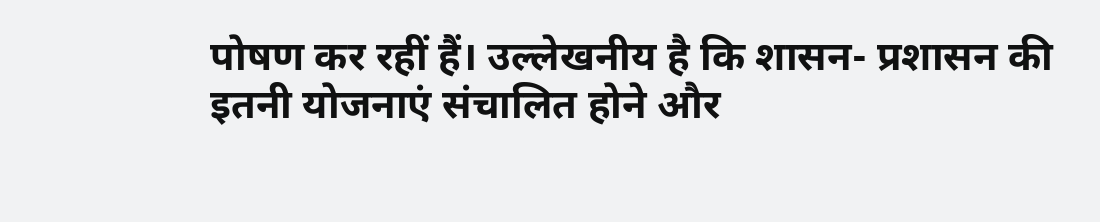पोषण कर रहीं हैं। उल्लेखनीय है कि शासन- प्रशासन की इतनी योजनाएं संचालित होने और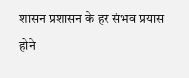शासन प्रशासन के हर संभव प्रयास होने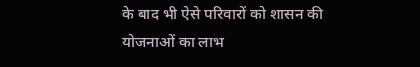के बाद भी ऐसे परिवारों को शासन की योजनाओं का लाभ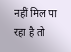नहीं मिल पा रहा है तो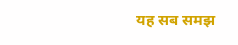यह सब समझ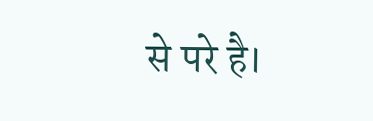से परे है।